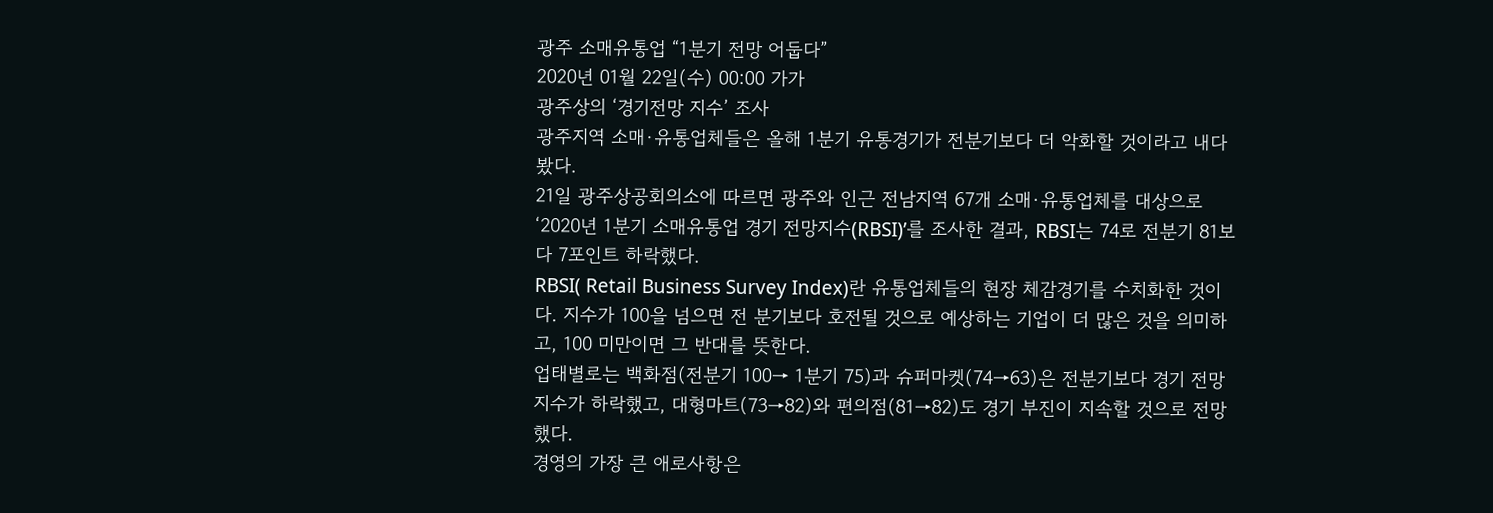광주 소매유통업 “1분기 전망 어둡다”
2020년 01월 22일(수) 00:00 가가
광주상의 ‘경기전망 지수’ 조사
광주지역 소매·유통업체들은 올해 1분기 유통경기가 전분기보다 더 악화할 것이라고 내다봤다.
21일 광주상공회의소에 따르면 광주와 인근 전남지역 67개 소매·유통업체를 대상으로 ‘2020년 1분기 소매유통업 경기 전망지수(RBSI)’를 조사한 결과, RBSI는 74로 전분기 81보다 7포인트 하락했다.
RBSI( Retail Business Survey Index)란 유통업체들의 현장 체감경기를 수치화한 것이다. 지수가 100을 넘으면 전 분기보다 호전될 것으로 예상하는 기업이 더 많은 것을 의미하고, 100 미만이면 그 반대를 뜻한다.
업태별로는 백화점(전분기 100→ 1분기 75)과 슈퍼마켓(74→63)은 전분기보다 경기 전망지수가 하락했고, 대형마트(73→82)와 편의점(81→82)도 경기 부진이 지속할 것으로 전망했다.
경영의 가장 큰 애로사항은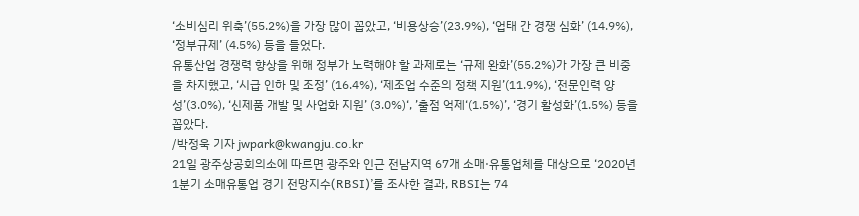‘소비심리 위축’(55.2%)을 가장 많이 꼽았고, ‘비용상승’(23.9%), ‘업태 간 경쟁 심화’ (14.9%), ‘정부규제’ (4.5%) 등을 들었다.
유통산업 경쟁력 향상을 위해 정부가 노력해야 할 과제로는 ‘규제 완화’(55.2%)가 가장 큰 비중을 차지했고, ‘시급 인하 및 조정’ (16.4%), ‘제조업 수준의 정책 지원’(11.9%), ‘전문인력 양성’(3.0%), ‘신제품 개발 및 사업화 지원’ (3.0%)‘, ’출점 억제‘(1.5%)’, ‘경기 활성화’(1.5%) 등을 꼽았다.
/박정욱 기자 jwpark@kwangju.co.kr
21일 광주상공회의소에 따르면 광주와 인근 전남지역 67개 소매·유통업체를 대상으로 ‘2020년 1분기 소매유통업 경기 전망지수(RBSI)’를 조사한 결과, RBSI는 74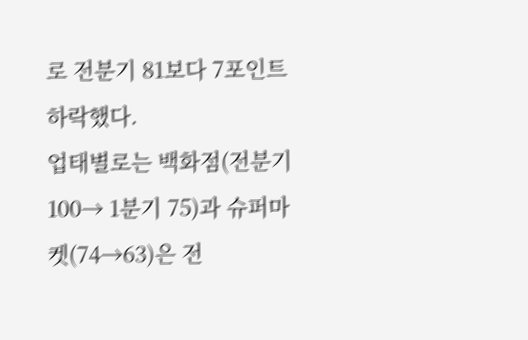로 전분기 81보다 7포인트 하락했다.
업태별로는 백화점(전분기 100→ 1분기 75)과 슈퍼마켓(74→63)은 전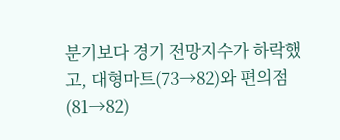분기보다 경기 전망지수가 하락했고, 대형마트(73→82)와 편의점(81→82)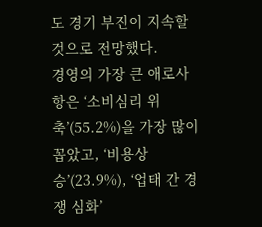도 경기 부진이 지속할 것으로 전망했다.
경영의 가장 큰 애로사항은 ‘소비심리 위축’(55.2%)을 가장 많이 꼽았고, ‘비용상승’(23.9%), ‘업태 간 경쟁 심화’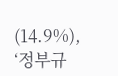(14.9%), ‘정부규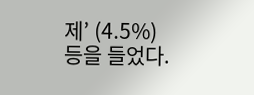제’ (4.5%) 등을 들었다.